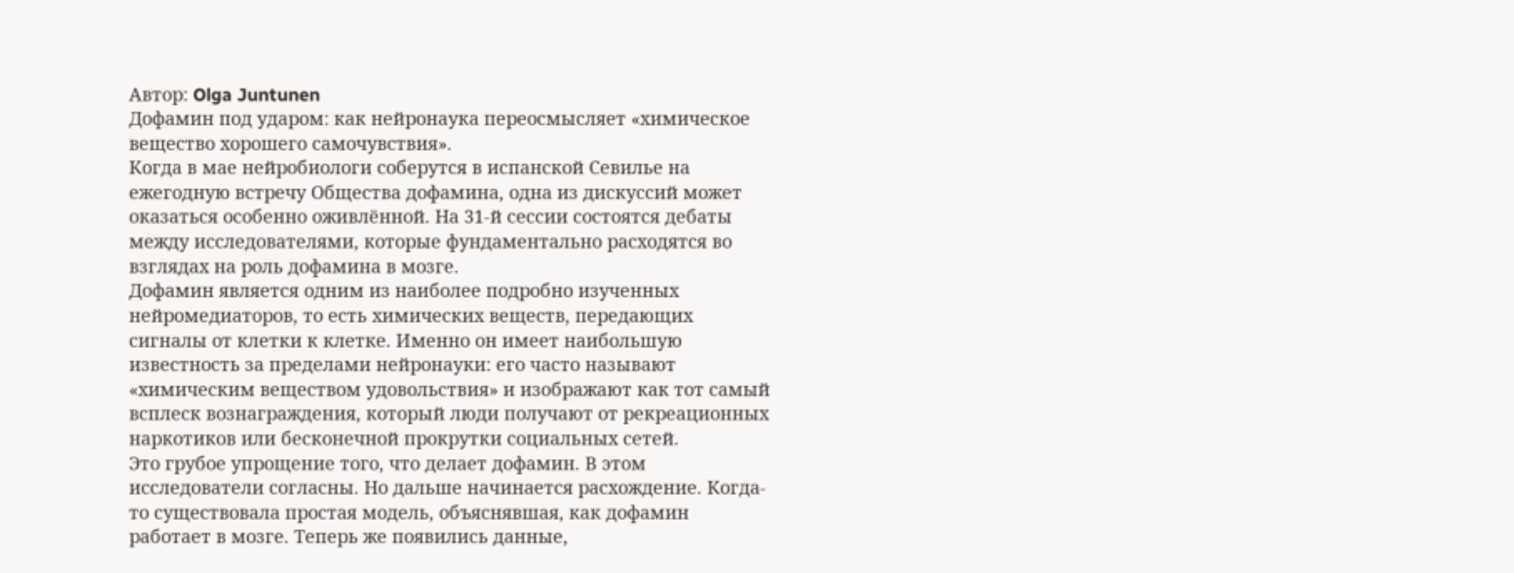Автор: Olga Juntunen
Дофамин под ударом: как нейронаука переосмысляет «химическое вещество хорошего самочувствия».
Когда в мае нейробиологи соберутся в испанской Севилье на ежегодную встречу Общества дофамина, одна из дискуссий может оказаться особенно оживлённой. На 31-й сессии состоятся дебаты между исследователями, которые фундаментально расходятся во взглядах на роль дофамина в мозге.
Дофамин является одним из наиболее подробно изученных нейромедиаторов, то есть химических веществ, передающих сигналы от клетки к клетке. Именно он имеет наибольшую известность за пределами нейронауки: его часто называют «химическим веществом удовольствия» и изображают как тот самый всплеск вознаграждения, который люди получают от рекреационных наркотиков или бесконечной прокрутки социальных сетей.
Это грубое упрощение того, что делает дофамин. В этом исследователи согласны. Но дальше начинается расхождение. Когда-то существовала простая модель, объяснявшая, как дофамин работает в мозге. Теперь же появились данные,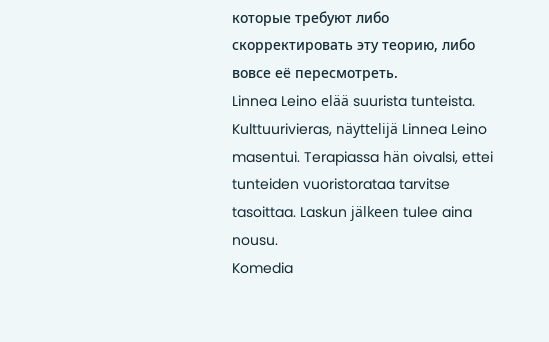которые требуют либо скорректировать эту теорию, либо вовсе её пересмотреть.
Linnea Leino elää suurista tunteista.
Kulttuurivieras, näyttelijä Linnea Leino masentui. Terapiassa hän oivalsi, ettei tunteiden vuoristorataa tarvitse tasoittaa. Laskun jälkeen tulee aina nousu.
Komedia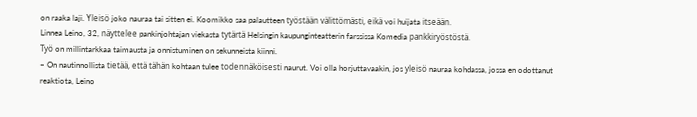on raaka laji. Yleisö joko nauraa tai sitten ei. Koomikko saa palautteen työstään välittömästi, eikä voi huijata itseään.
Linnea Leino, 32, näyttelee pankinjohtajan viekasta tytärtä Helsingin kaupunginteatterin farssissa Komedia pankkiryöstöstä.
Työ on millintarkkaa taimausta ja onnistuminen on sekunneista kiinni.
– On nautinnollista tietää, että tähän kohtaan tulee todennäköisesti naurut. Voi olla horjuttavaakin, jos yleisö nauraa kohdassa, jossa en odottanut reaktiota, Leino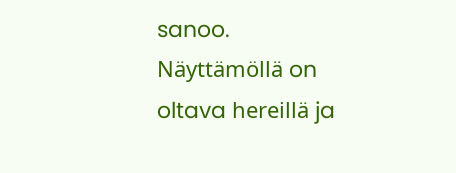sanoo.
Näyttämöllä on oltava hereillä ja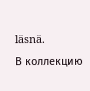läsnä.
В коллекцию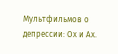Мультфильмов о депрессии: Ох и Ах.